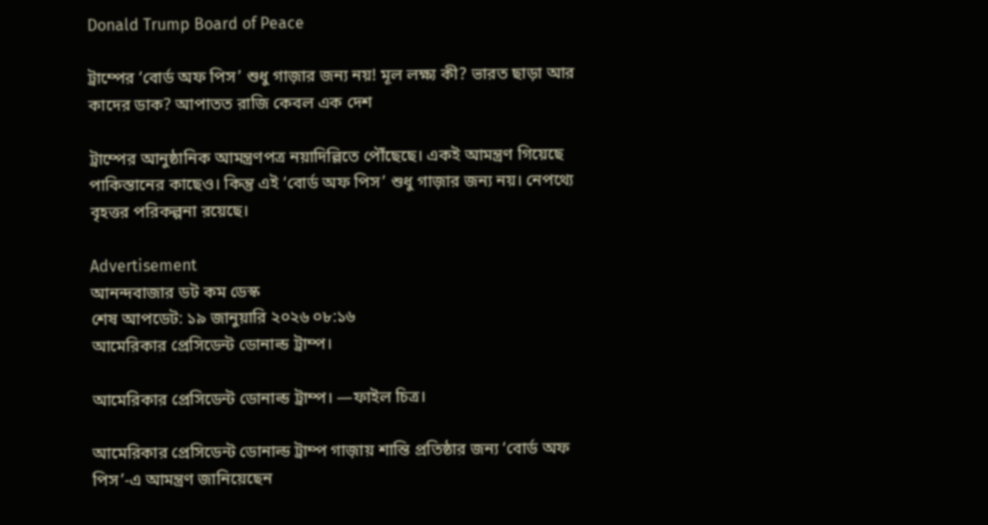Donald Trump Board of Peace

ট্রাম্পের ‘বোর্ড অফ পিস’ শুধু গাজ়ার জন্য নয়! মূল লক্ষ্য কী? ভারত ছাড়া আর কাদের ডাক? আপাতত রাজি কেবল এক দেশ

ট্রাম্পের আনুষ্ঠানিক আমন্ত্রণপত্র নয়াদিল্লিতে পৌঁছেছে। একই আমন্ত্রণ গিয়েছে পাকিস্তানের কাছেও। কিন্তু এই ‘বোর্ড অফ পিস’ শুধু গাজ়ার জন্য নয়। নেপথ্যে বৃহত্তর পরিকল্পনা রয়েছে।

Advertisement
আনন্দবাজার ডট কম ডেস্ক
শেষ আপডেট: ১৯ জানুয়ারি ২০২৬ ০৮:১৬
আমেরিকার প্রেসিডেন্ট ডোনাল্ড ট্রাম্প।

আমেরিকার প্রেসিডেন্ট ডোনাল্ড ট্রাম্প। —ফাইল চিত্র।

আমেরিকার প্রেসিডেন্ট ডোনাল্ড ট্রাম্প গাজ়ায় শান্তি প্রতিষ্ঠার জন্য ‘বোর্ড অফ পিস’-এ আমন্ত্রণ জানিয়েছেন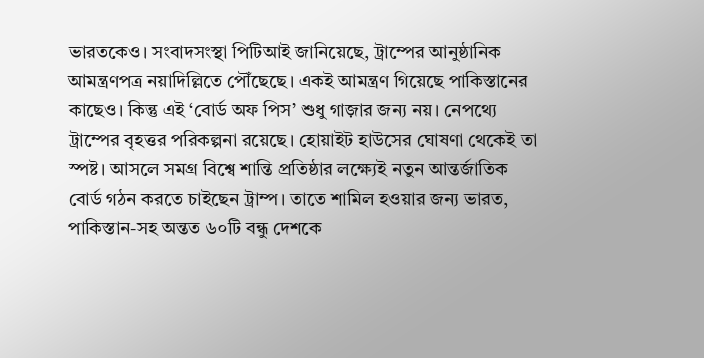ভারতকেও। সংবাদসংস্থা পিটিআই জানিয়েছে, ট্রাম্পের আনুষ্ঠানিক আমন্ত্রণপত্র নয়াদিল্লিতে পৌঁছেছে। একই আমন্ত্রণ গিয়েছে পাকিস্তানের কাছেও। কিন্তু এই ‘বোর্ড অফ পিস’ শুধু গাজ়ার জন্য নয়। নেপথ্যে ট্রাম্পের বৃহত্তর পরিকল্পনা রয়েছে। হোয়াইট হাউসের ঘোষণা থেকেই তা স্পষ্ট। আসলে সমগ্র বিশ্বে শান্তি প্রতিষ্ঠার লক্ষ্যেই নতুন আন্তর্জাতিক বোর্ড গঠন করতে চাইছেন ট্রাম্প। তাতে শামিল হওয়ার জন্য ভারত, পাকিস্তান-সহ অন্তত ৬০টি বন্ধু দেশকে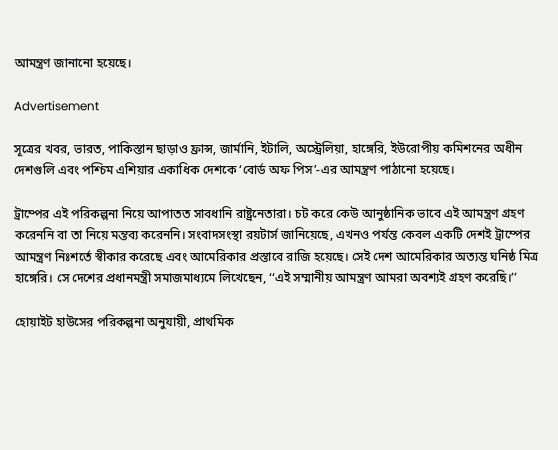আমন্ত্রণ জানানো হয়েছে।

Advertisement

সূত্রের খবর, ভারত, পাকিস্তান ছাড়াও ফ্রান্স, জার্মানি, ইটালি, অস্ট্রেলিয়া, হাঙ্গেরি, ইউরোপীয় কমিশনের অধীন দেশগুলি এবং পশ্চিম এশিয়ার একাধিক দেশকে ‘বোর্ড অফ পিস’-এর আমন্ত্রণ পাঠানো হয়েছে।

ট্রাম্পের এই পরিকল্পনা নিয়ে আপাতত সাবধানি রাষ্ট্রনেতারা। চট করে কেউ আনুষ্ঠানিক ভাবে এই আমন্ত্রণ গ্রহণ করেননি বা তা নিয়ে মন্তব্য করেননি। সংবাদসংস্থা রয়টার্স জানিয়েছে, এখনও পর্যন্ত কেবল একটি দেশই ট্রাম্পের আমন্ত্রণ নিঃশর্তে স্বীকার করেছে এবং আমেরিকার প্রস্তাবে রাজি হয়েছে। সেই দেশ আমেরিকার অত্যন্ত ঘনিষ্ঠ মিত্র হাঙ্গেরি। সে দেশের প্রধানমন্ত্রী সমাজমাধ্যমে লিখেছেন, ‘‘এই সম্মানীয় আমন্ত্রণ আমরা অবশ্যই গ্রহণ করেছি।’’

হোয়াইট হাউসের পরিকল্পনা অনুযায়ী, প্রাথমিক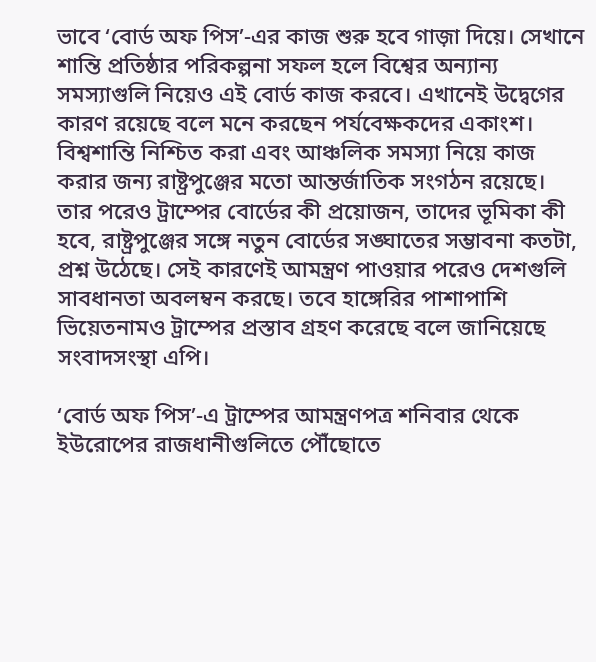ভাবে ‘বোর্ড অফ পিস’-এর কাজ শুরু হবে গাজ়া দিয়ে। সেখানে শান্তি প্রতিষ্ঠার পরিকল্পনা সফল হলে বিশ্বের অন্যান্য সমস্যাগুলি নিয়েও এই বোর্ড কাজ করবে। এখানেই উদ্বেগের কারণ রয়েছে বলে মনে করছেন পর্যবেক্ষকদের একাংশ। বিশ্বশান্তি নিশ্চিত করা এবং আঞ্চলিক সমস্যা নিয়ে কাজ করার জন্য রাষ্ট্রপুঞ্জের মতো আন্তর্জাতিক সংগঠন রয়েছে। তার পরেও ট্রাম্পের বোর্ডের কী প্রয়োজন, তাদের ভূমিকা কী হবে, রাষ্ট্রপুঞ্জের সঙ্গে নতুন বোর্ডের সঙ্ঘাতের সম্ভাবনা কতটা, প্রশ্ন উঠেছে। সেই কারণেই আমন্ত্রণ পাওয়ার পরেও দেশগুলি সাবধানতা অবলম্বন করছে। তবে হাঙ্গেরির পাশাপাশি ভিয়েতনামও ট্রাম্পের প্রস্তাব গ্রহণ করেছে বলে জানিয়েছে সংবাদসংস্থা এপি।

‘বোর্ড অফ পিস’-এ ট্রাম্পের আমন্ত্রণপত্র শনিবার থেকে ইউরোপের রাজধানীগুলিতে পৌঁছোতে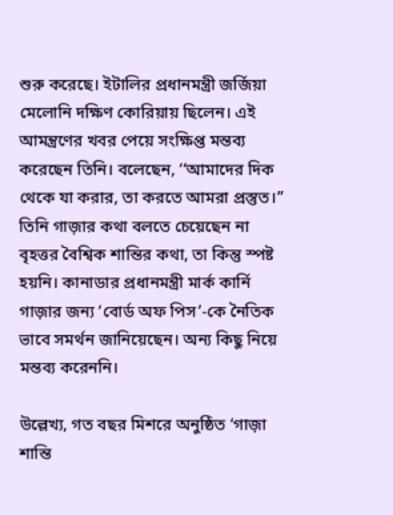শুরু করেছে। ইটালির প্রধানমন্ত্রী জর্জিয়া মেলোনি দক্ষিণ কোরিয়ায় ছিলেন। এই আমন্ত্রণের খবর পেয়ে সংক্ষিপ্ত মন্তব্য করেছেন তিনি। বলেছেন, ‘‘আমাদের দিক থেকে যা করার, তা করতে আমরা প্রস্তুত।’’ তিনি গাজ়ার কথা বলতে চেয়েছেন না বৃহত্তর বৈশ্বিক শান্তির কথা, তা কিন্তু স্পষ্ট হয়নি। কানাডার প্রধানমন্ত্রী মার্ক কার্নি গাজ়ার জন্য ‘বোর্ড অফ পিস’-কে নৈতিক ভাবে সমর্থন জানিয়েছেন। অন্য কিছু নিয়ে মন্তব্য করেননি।

উল্লেখ্য, গত বছর মিশরে অনুষ্ঠিত ‘গাজ়া শান্তি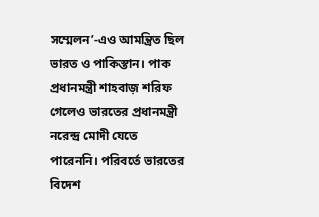সম্মেলন’-এও আমন্ত্রিত ছিল ভারত ও পাকিস্তান। পাক প্রধানমন্ত্রী শাহবাজ় শরিফ গেলেও ভারতের প্রধানমন্ত্রী নরেন্দ্র মোদী যেতে পারেননি। পরিবর্তে ভারতের বিদেশ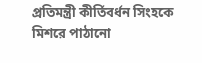প্রতিমন্ত্রী কীর্তিবর্ধন সিংহকে মিশরে পাঠানো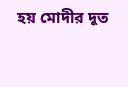হয় মোদীর দূত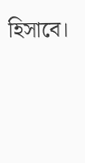হিসাবে।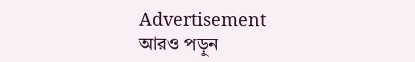Advertisement
আরও পড়ুন